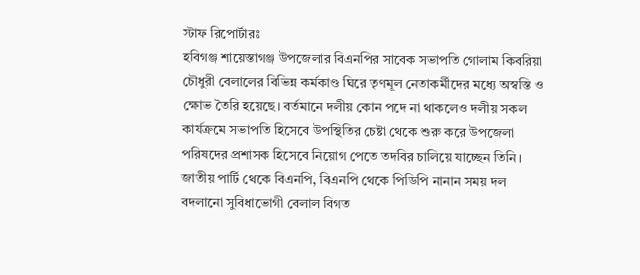স্টাফ রিপোর্টারঃ
হবিগঞ্জ শায়েস্তাগঞ্জ উপজেলার বিএনপির সাবেক সভাপতি গোলাম কিবরিয়া চৌধুরী বেলালের বিভিন্ন কর্মকাণ্ড ঘিরে তৃণমূল নেতাকর্মীদের মধ্যে অস্বস্তি ও ক্ষোভ তৈরি হয়েছে। বর্তমানে দলীয় কোন পদে না থাকলেও দলীয় সকল কার্যক্রমে সভাপতি হিসেবে উপস্থিতির চেষ্টা থেকে শুরু করে উপজেলা পরিষদের প্রশাসক হিসেবে নিয়োগ পেতে তদবির চালিয়ে যাচ্ছেন তিনি।
জাতীয় পার্টি থেকে বিএনপি, বিএনপি থেকে পিডিপি নানান সময় দল বদলানো সুবিধাভোগী বেলাল বিগত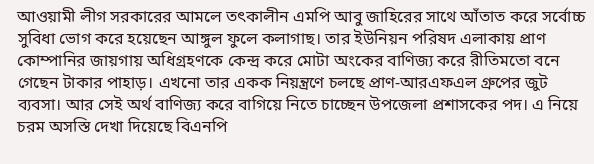আওয়ামী লীগ সরকারের আমলে তৎকালীন এমপি আবু জাহিরের সাথে আঁতাত করে সর্বোচ্চ সুবিধা ভোগ করে হয়েছেন আঙ্গুল ফুলে কলাগাছ। তার ইউনিয়ন পরিষদ এলাকায় প্রাণ কোম্পানির জায়গায় অধিগ্রহণকে কেন্দ্র করে মোটা অংকের বাণিজ্য করে রীতিমতো বনে গেছেন টাকার পাহাড়। এখনো তার একক নিয়ন্ত্রণে চলছে প্রাণ-আরএফএল গ্রুপের জুট ব্যবসা। আর সেই অর্থ বাণিজ্য করে বাগিয়ে নিতে চাচ্ছেন উপজেলা প্রশাসকের পদ। এ নিয়ে চরম অসস্তি দেখা দিয়েছে বিএনপি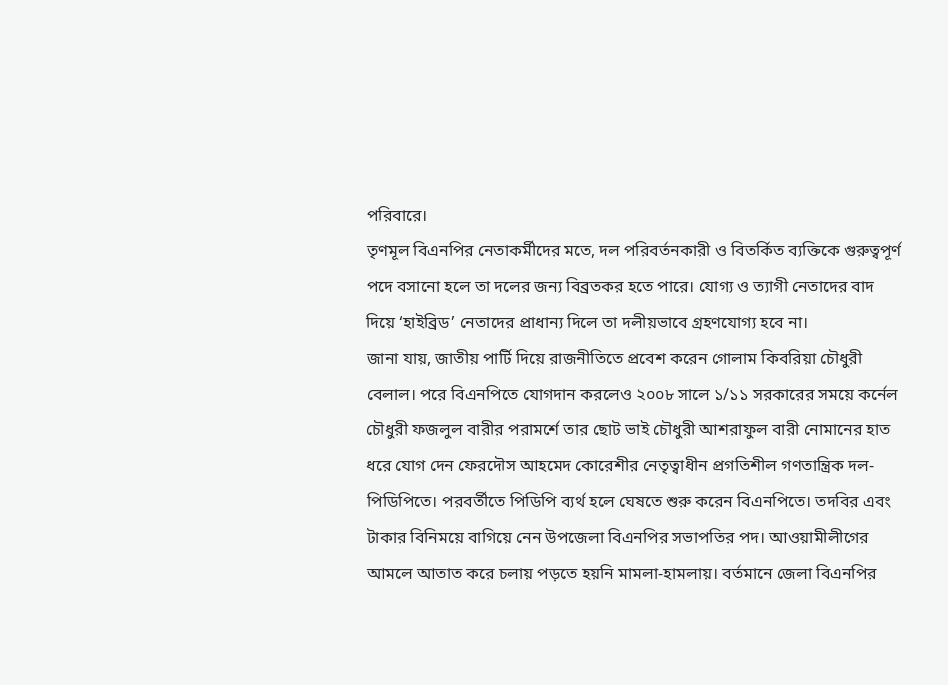পরিবারে।
তৃণমূল বিএনপির নেতাকর্মীদের মতে, দল পরিবর্তনকারী ও বিতর্কিত ব্যক্তিকে গুরুত্বপূর্ণ পদে বসানো হলে তা দলের জন্য বিব্রতকর হতে পারে। যোগ্য ও ত্যাগী নেতাদের বাদ দিয়ে ‘হাইব্রিড’ নেতাদের প্রাধান্য দিলে তা দলীয়ভাবে গ্রহণযোগ্য হবে না।
জানা যায়, জাতীয় পার্টি দিয়ে রাজনীতিতে প্রবেশ করেন গোলাম কিবরিয়া চৌধুরী বেলাল। পরে বিএনপিতে যোগদান করলেও ২০০৮ সালে ১/১১ সরকারের সময়ে কর্নেল চৌধুরী ফজলুল বারীর পরামর্শে তার ছোট ভাই চৌধুরী আশরাফুল বারী নোমানের হাত ধরে যোগ দেন ফেরদৌস আহমেদ কোরেশীর নেতৃত্বাধীন প্রগতিশীল গণতান্ত্রিক দল-পিডিপিতে। পরবর্তীতে পিডিপি ব্যর্থ হলে ঘেষতে শুরু করেন বিএনপিতে। তদবির এবং টাকার বিনিময়ে বাগিয়ে নেন উপজেলা বিএনপির সভাপতির পদ। আওয়ামীলীগের আমলে আতাত করে চলায় পড়তে হয়নি মামলা-হামলায়। বর্তমানে জেলা বিএনপির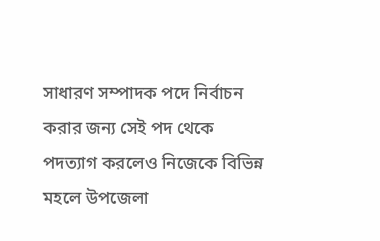সাধারণ সম্পাদক পদে নির্বাচন করার জন্য সেই পদ থেকে পদত্যাগ করলেও নিজেকে বিভিন্ন মহলে উপজেলা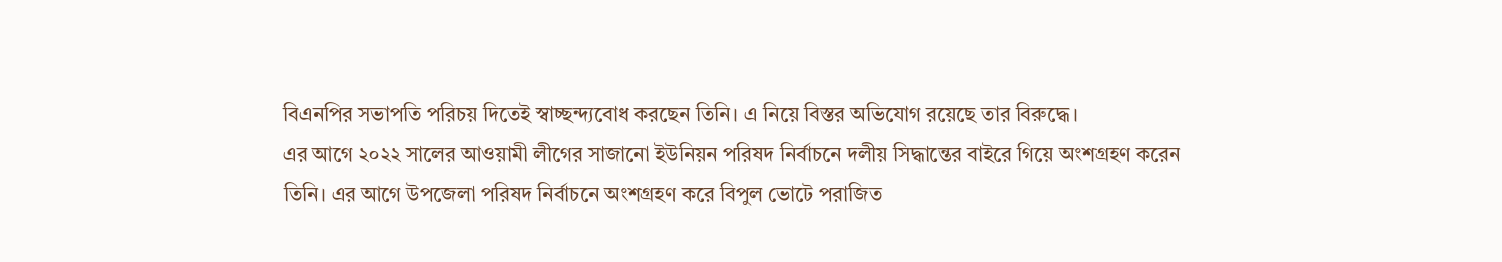বিএনপির সভাপতি পরিচয় দিতেই স্বাচ্ছন্দ্যবোধ করছেন তিনি। এ নিয়ে বিস্তর অভিযোগ রয়েছে তার বিরুদ্ধে।
এর আগে ২০২২ সালের আওয়ামী লীগের সাজানো ইউনিয়ন পরিষদ নির্বাচনে দলীয় সিদ্ধান্তের বাইরে গিয়ে অংশগ্রহণ করেন তিনি। এর আগে উপজেলা পরিষদ নির্বাচনে অংশগ্রহণ করে বিপুল ভোটে পরাজিত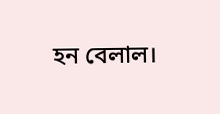হন বেলাল।